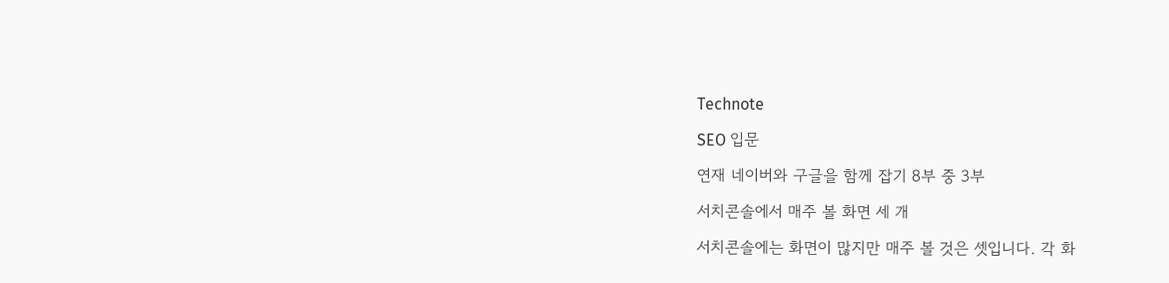Technote

SEO 입문

연재 네이버와 구글을 함께 잡기 8부 중 3부

서치콘솔에서 매주 볼 화면 세 개

서치콘솔에는 화면이 많지만 매주 볼 것은 셋입니다. 각 화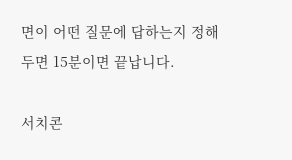면이 어떤 질문에 답하는지 정해 두면 15분이면 끝납니다.

서치콘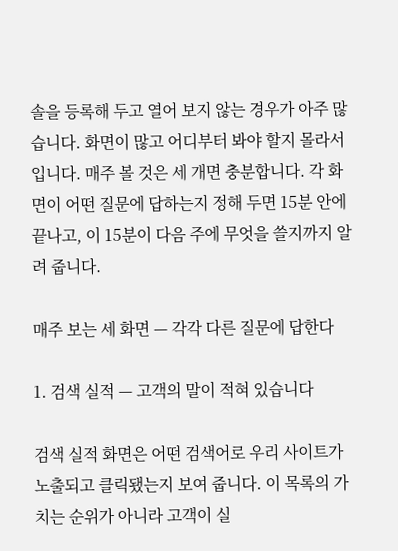솔을 등록해 두고 열어 보지 않는 경우가 아주 많습니다. 화면이 많고 어디부터 봐야 할지 몰라서입니다. 매주 볼 것은 세 개면 충분합니다. 각 화면이 어떤 질문에 답하는지 정해 두면 15분 안에 끝나고, 이 15분이 다음 주에 무엇을 쓸지까지 알려 줍니다.

매주 보는 세 화면 — 각각 다른 질문에 답한다

1. 검색 실적 — 고객의 말이 적혀 있습니다

검색 실적 화면은 어떤 검색어로 우리 사이트가 노출되고 클릭됐는지 보여 줍니다. 이 목록의 가치는 순위가 아니라 고객이 실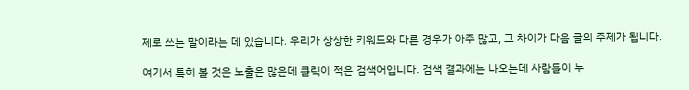제로 쓰는 말이라는 데 있습니다. 우리가 상상한 키워드와 다른 경우가 아주 많고, 그 차이가 다음 글의 주제가 됩니다.

여기서 특히 볼 것은 노출은 많은데 클릭이 적은 검색어입니다. 검색 결과에는 나오는데 사람들이 누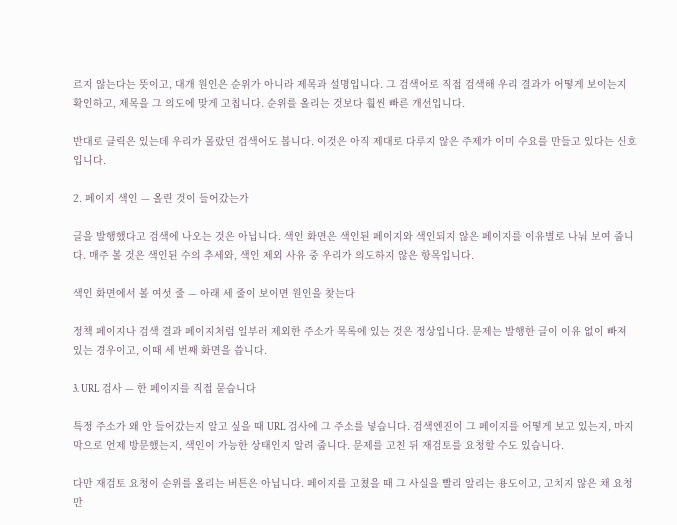르지 않는다는 뜻이고, 대개 원인은 순위가 아니라 제목과 설명입니다. 그 검색어로 직접 검색해 우리 결과가 어떻게 보이는지 확인하고, 제목을 그 의도에 맞게 고칩니다. 순위를 올리는 것보다 훨씬 빠른 개선입니다.

반대로 클릭은 있는데 우리가 몰랐던 검색어도 봅니다. 이것은 아직 제대로 다루지 않은 주제가 이미 수요를 만들고 있다는 신호입니다.

2. 페이지 색인 — 올린 것이 들어갔는가

글을 발행했다고 검색에 나오는 것은 아닙니다. 색인 화면은 색인된 페이지와 색인되지 않은 페이지를 이유별로 나눠 보여 줍니다. 매주 볼 것은 색인된 수의 추세와, 색인 제외 사유 중 우리가 의도하지 않은 항목입니다.

색인 화면에서 볼 여섯 줄 — 아래 세 줄이 보이면 원인을 찾는다

정책 페이지나 검색 결과 페이지처럼 일부러 제외한 주소가 목록에 있는 것은 정상입니다. 문제는 발행한 글이 이유 없이 빠져 있는 경우이고, 이때 세 번째 화면을 씁니다.

3. URL 검사 — 한 페이지를 직접 묻습니다

특정 주소가 왜 안 들어갔는지 알고 싶을 때 URL 검사에 그 주소를 넣습니다. 검색엔진이 그 페이지를 어떻게 보고 있는지, 마지막으로 언제 방문했는지, 색인이 가능한 상태인지 알려 줍니다. 문제를 고친 뒤 재검토를 요청할 수도 있습니다.

다만 재검토 요청이 순위를 올리는 버튼은 아닙니다. 페이지를 고쳤을 때 그 사실을 빨리 알리는 용도이고, 고치지 않은 채 요청만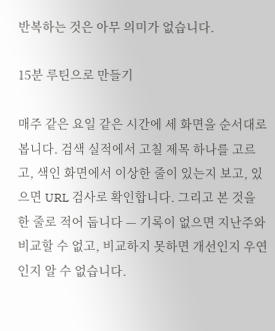반복하는 것은 아무 의미가 없습니다.

15분 루틴으로 만들기

매주 같은 요일 같은 시간에 세 화면을 순서대로 봅니다. 검색 실적에서 고칠 제목 하나를 고르고, 색인 화면에서 이상한 줄이 있는지 보고, 있으면 URL 검사로 확인합니다. 그리고 본 것을 한 줄로 적어 둡니다 — 기록이 없으면 지난주와 비교할 수 없고, 비교하지 못하면 개선인지 우연인지 알 수 없습니다.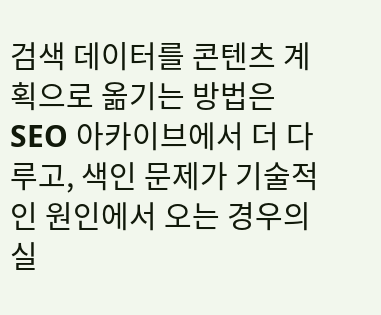검색 데이터를 콘텐츠 계획으로 옮기는 방법은 SEO 아카이브에서 더 다루고, 색인 문제가 기술적인 원인에서 오는 경우의 실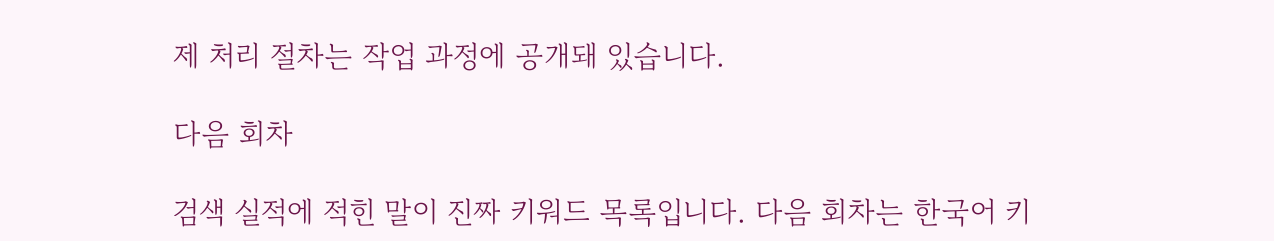제 처리 절차는 작업 과정에 공개돼 있습니다.

다음 회차

검색 실적에 적힌 말이 진짜 키워드 목록입니다. 다음 회차는 한국어 키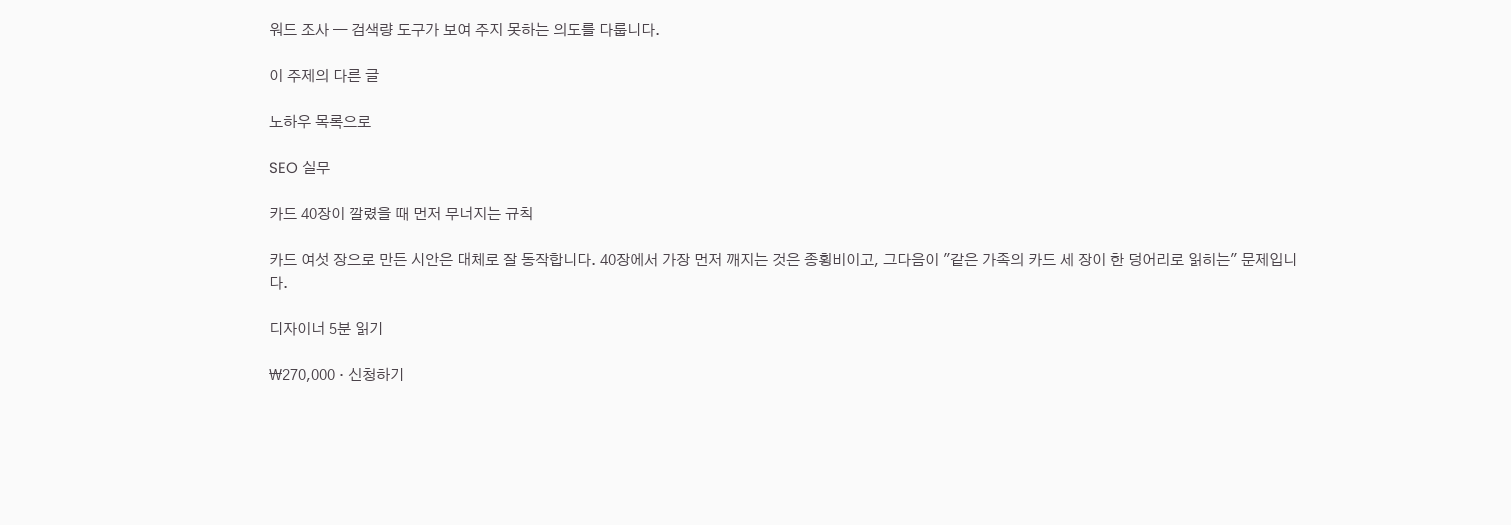워드 조사 — 검색량 도구가 보여 주지 못하는 의도를 다룹니다.

이 주제의 다른 글

노하우 목록으로

SEO 실무

카드 40장이 깔렸을 때 먼저 무너지는 규칙

카드 여섯 장으로 만든 시안은 대체로 잘 동작합니다. 40장에서 가장 먼저 깨지는 것은 종횡비이고, 그다음이 "같은 가족의 카드 세 장이 한 덩어리로 읽히는" 문제입니다.

디자이너 5분 읽기

₩270,000 · 신청하기